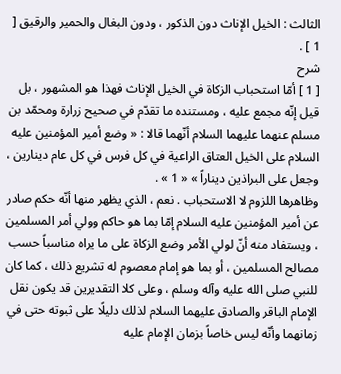الثالث : الخيل الإناث دون الذكور ، ودون البغال والحمير والرقيق [ 1 ] .
شرح
[ 1 ] أمّا استحباب الزكاة في الخيل الإناث فهذا هو المشهور ، بل قيل إنّه مجمع عليه ، ومستنده ما تقدّم في صحيح زرارة ومحمّد بن مسلم عنهما عليهما السلام أنّهما قالا : « وضع أمير المؤمنين عليه السلام على الخيل العتاق الراعية في كل فرس في كل عام دينارين ، وجعل على البراذين ديناراً » « 1 » .
وظاهرها اللزوم لا الاستحباب . نعم ، الذي يظهر منها أنّه حكم صادر عن أمير المؤمنين عليه السلام إمّا بما هو حاكم وولي أمر المسلمين ، ويستفاد منه أنّ لولي الأمر وضع الزكاة على ما يراه مناسباً حسب مصالح المسلمين ، أو بما هو إمام معصوم له تشريع ذلك ، كما كان للنبي صلى الله عليه وآله وسلم ، وعلى كلا التقديرين قد يكون نقل الإمام الباقر والصادق عليهما السلام لذلك دليلًا على ثبوته حتى في زمانهما وأنّه ليس خاصاً بزمان الإمام عليه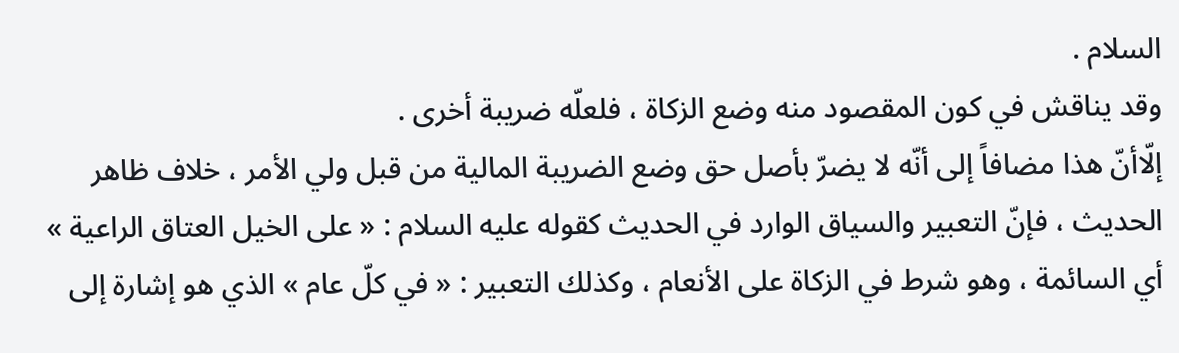السلام .
وقد يناقش في كون المقصود منه وضع الزكاة ، فلعلّه ضريبة أخرى .
إلّاأنّ هذا مضافاً إلى أنّه لا يضرّ بأصل حق وضع الضريبة المالية من قبل ولي الأمر ، خلاف ظاهر الحديث ، فإنّ التعبير والسياق الوارد في الحديث كقوله عليه السلام : « على الخيل العتاق الراعية » أي السائمة ، وهو شرط في الزكاة على الأنعام ، وكذلك التعبير : « في كلّ عام » الذي هو إشارة إلى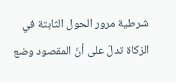شرطية مرور الحول الثابتة في الزكاة تدلّ على أنّ المقصود وضع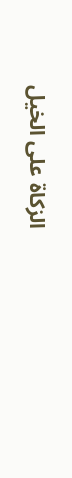الزكاة على الخيل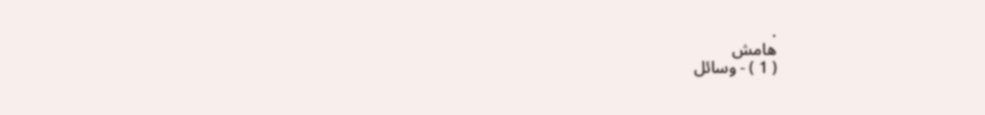.
هامش
( 1 ) - وسائل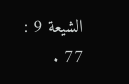الشيعة 9 : 77 .